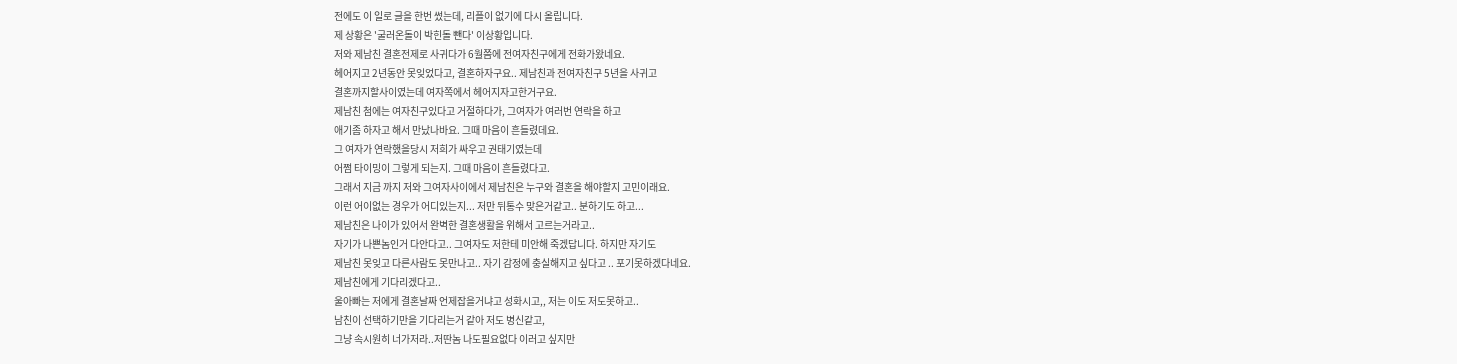전에도 이 일로 글을 한번 썼는데, 리플이 없기에 다시 올립니다.
제 상황은 '굴러온돌이 박힌돌 뺀다' 이상황입니다.
저와 제남친 결혼전제로 사귀다가 6월쯤에 전여자친구에게 전화가왔네요.
헤어지고 2년동안 못잊었다고, 결혼하자구요.. 제남친과 전여자친구 5년을 사귀고
결혼까지할사이였는데 여자쪽에서 헤어지자고한거구요.
제남친 첨에는 여자친구있다고 거절하다가, 그여자가 여러번 연락을 하고
애기좀 하자고 해서 만났나바요. 그때 마음이 흔들렸데요.
그 여자가 연락했을당시 저희가 싸우고 권태기였는데
어쩜 타이밍이 그렇게 되는지. 그때 마음이 흔들렸다고.
그래서 지금 까지 저와 그여자사이에서 제남친은 누구와 결혼을 해야할지 고민이래요.
이런 어이없는 경우가 어디있는지... 저만 뒤통수 맞은거같고.. 분하기도 하고...
제남친은 나이가 있어서 완벽한 결혼생활을 위해서 고르는거라고..
자기가 나쁜놈인거 다안다고.. 그여자도 저한테 미안해 죽겠답니다. 하지만 자기도
제남친 못잊고 다른사람도 못만나고.. 자기 감정에 충실해지고 싶다고 .. 포기못하겠다네요.
제남친에게 기다리겠다고..
울아빠는 저에게 결혼날짜 언제잡을거냐고 성화시고,, 저는 이도 저도못하고..
남친이 선택하기만을 기다리는거 같아 저도 병신같고,
그냥 속시원히 너가저라..저딴놈 나도필요없다 이러고 싶지만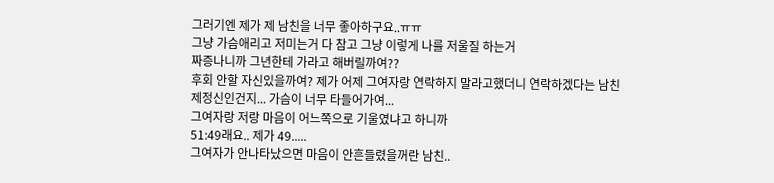그러기엔 제가 제 남친을 너무 좋아하구요..ㅠㅠ
그냥 가슴애리고 저미는거 다 참고 그냥 이렇게 나를 저울질 하는거
짜증나니까 그년한테 가라고 해버릴까여??
후회 안할 자신있을까여? 제가 어제 그여자랑 연락하지 말라고했더니 연락하겠다는 남친
제정신인건지... 가슴이 너무 타들어가여...
그여자랑 저랑 마음이 어느쪽으로 기울였냐고 하니까
51:49래요.. 제가 49.....
그여자가 안나타났으면 마음이 안흔들렸을꺼란 남친..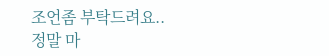조언좀 부탁드려요..
정말 마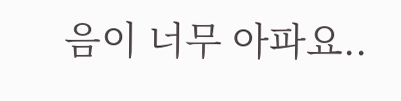음이 너무 아파요..